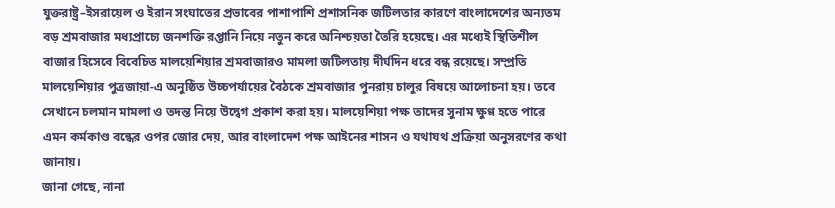যুক্তরাষ্ট্র–ইসরায়েল ও ইরান সংঘাতের প্রভাবের পাশাপাশি প্রশাসনিক জটিলতার কারণে বাংলাদেশের অন্যতম বড় শ্রমবাজার মধ্যপ্রাচ্যে জনশক্তি রপ্তানি নিয়ে নতুন করে অনিশ্চয়তা তৈরি হয়েছে। এর মধ্যেই স্থিতিশীল বাজার হিসেবে বিবেচিত মালয়েশিয়ার শ্রমবাজারও মামলা জটিলতায় দীর্ঘদিন ধরে বন্ধ রয়েছে। সম্প্রতি মালয়েশিয়ার পুত্রজায়া-এ অনুষ্ঠিত উচ্চপর্যায়ের বৈঠকে শ্রমবাজার পুনরায় চালুর বিষয়ে আলোচনা হয়। তবে সেখানে চলমান মামলা ও তদন্ত নিয়ে উদ্বেগ প্রকাশ করা হয়। মালয়েশিয়া পক্ষ তাদের সুনাম ক্ষুণ্ণ হতে পারে এমন কর্মকাণ্ড বন্ধের ওপর জোর দেয়, আর বাংলাদেশ পক্ষ আইনের শাসন ও যথাযথ প্রক্রিয়া অনুসরণের কথা জানায়।
জানা গেছে, নানা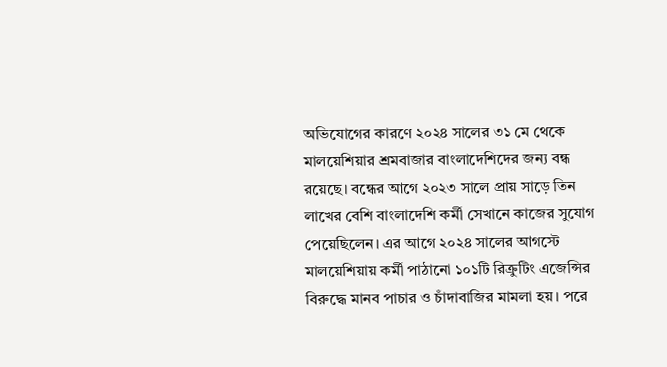অভিযোগের কারণে ২০২৪ সালের ৩১ মে থেকে মালয়েশিয়ার শ্রমবাজার বাংলাদেশিদের জন্য বন্ধ রয়েছে। বন্ধের আগে ২০২৩ সালে প্রায় সাড়ে তিন লাখের বেশি বাংলাদেশি কর্মী সেখানে কাজের সুযোগ পেয়েছিলেন। এর আগে ২০২৪ সালের আগস্টে মালয়েশিয়ায় কর্মী পাঠানো ১০১টি রিক্রুটিং এজেন্সির বিরুদ্ধে মানব পাচার ও চাঁদাবাজির মামলা হয়। পরে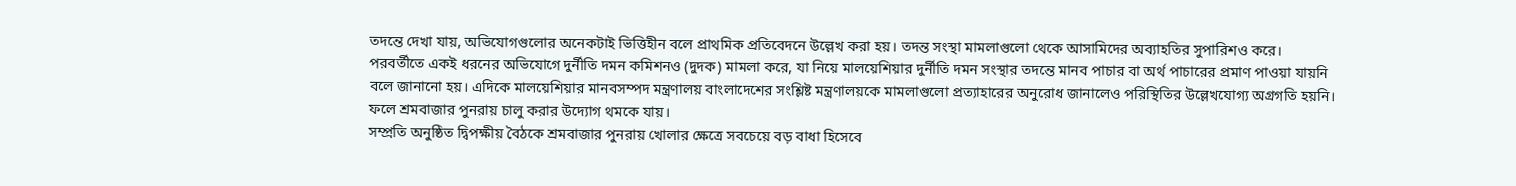তদন্তে দেখা যায়, অভিযোগগুলোর অনেকটাই ভিত্তিহীন বলে প্রাথমিক প্রতিবেদনে উল্লেখ করা হয়। তদন্ত সংস্থা মামলাগুলো থেকে আসামিদের অব্যাহতির সুপারিশও করে।
পরবর্তীতে একই ধরনের অভিযোগে দুর্নীতি দমন কমিশনও (দুদক) মামলা করে, যা নিয়ে মালয়েশিয়ার দুর্নীতি দমন সংস্থার তদন্তে মানব পাচার বা অর্থ পাচারের প্রমাণ পাওয়া যায়নি বলে জানানো হয়। এদিকে মালয়েশিয়ার মানবসম্পদ মন্ত্রণালয় বাংলাদেশের সংশ্লিষ্ট মন্ত্রণালয়কে মামলাগুলো প্রত্যাহারের অনুরোধ জানালেও পরিস্থিতির উল্লেখযোগ্য অগ্রগতি হয়নি। ফলে শ্রমবাজার পুনরায় চালু করার উদ্যোগ থমকে যায়।
সম্প্রতি অনুষ্ঠিত দ্বিপক্ষীয় বৈঠকে শ্রমবাজার পুনরায় খোলার ক্ষেত্রে সবচেয়ে বড় বাধা হিসেবে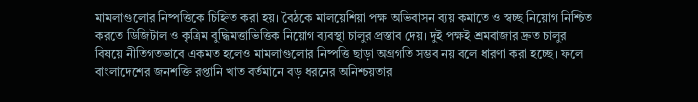মামলাগুলোর নিষ্পত্তিকে চিহ্নিত করা হয়। বৈঠকে মালয়েশিয়া পক্ষ অভিবাসন ব্যয় কমাতে ও স্বচ্ছ নিয়োগ নিশ্চিত করতে ডিজিটাল ও কৃত্রিম বুদ্ধিমত্তাভিত্তিক নিয়োগ ব্যবস্থা চালুর প্রস্তাব দেয়। দুই পক্ষই শ্রমবাজার দ্রুত চালুর বিষয়ে নীতিগতভাবে একমত হলেও মামলাগুলোর নিষ্পত্তি ছাড়া অগ্রগতি সম্ভব নয় বলে ধারণা করা হচ্ছে। ফলে বাংলাদেশের জনশক্তি রপ্তানি খাত বর্তমানে বড় ধরনের অনিশ্চয়তার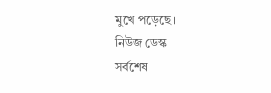মুখে পড়েছে।
নিউজ ডেস্ক
সর্বশেষ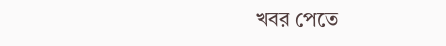খবর পেতে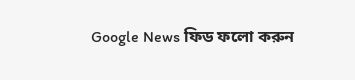Google News ফিড ফলো করুন